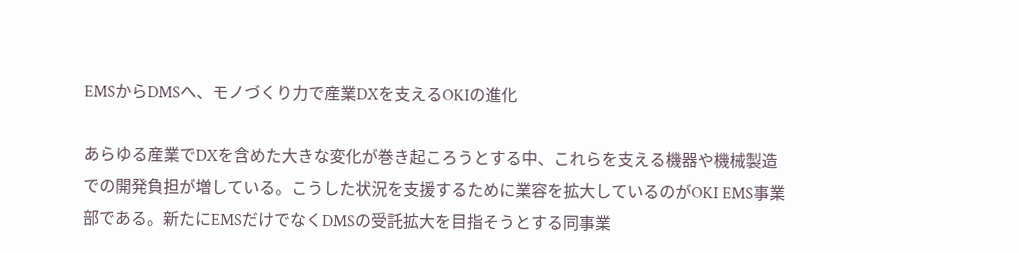EMSからDMSへ、モノづくり力で産業DXを支えるOKIの進化

あらゆる産業でDXを含めた大きな変化が巻き起ころうとする中、これらを支える機器や機械製造での開発負担が増している。こうした状況を支援するために業容を拡大しているのがOKI EMS事業部である。新たにEMSだけでなくDMSの受託拡大を目指そうとする同事業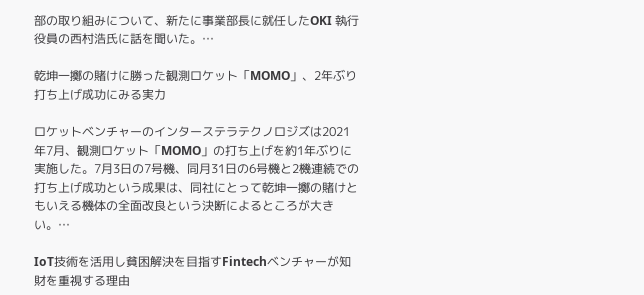部の取り組みについて、新たに事業部長に就任したOKI 執行役員の西村浩氏に話を聞いた。…

乾坤一擲の賭けに勝った観測ロケット「MOMO」、2年ぶり打ち上げ成功にみる実力

ロケットベンチャーのインターステラテクノロジズは2021年7月、観測ロケット「MOMO」の打ち上げを約1年ぶりに実施した。7月3日の7号機、同月31日の6号機と2機連続での打ち上げ成功という成果は、同社にとって乾坤一擲の賭けともいえる機体の全面改良という決断によるところが大きい。…

IoT技術を活用し貧困解決を目指すFintechベンチャーが知財を重視する理由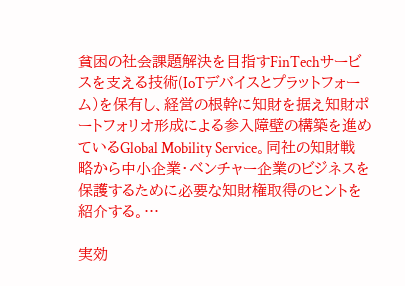貧困の社会課題解決を目指すFinTechサービスを支える技術(IoTデバイスとプラットフォーム)を保有し、経営の根幹に知財を据え知財ポートフォリオ形成による参入障壁の構築を進めているGlobal Mobility Service。同社の知財戦略から中小企業・ベンチャー企業のビジネスを保護するために必要な知財権取得のヒントを紹介する。…

実効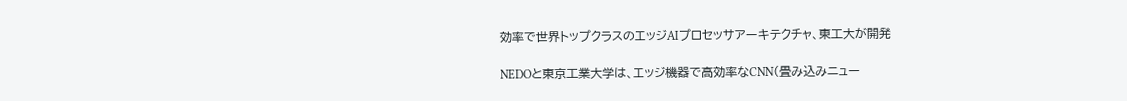効率で世界トップクラスのエッジAIプロセッサアーキテクチャ、東工大が開発

NEDOと東京工業大学は、エッジ機器で高効率なCNN(畳み込みニュー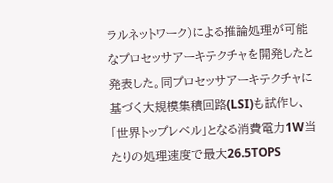ラルネットワーク)による推論処理が可能なプロセッサアーキテクチャを開発したと発表した。同プロセッサアーキテクチャに基づく大規模集積回路(LSI)も試作し、「世界トップレベル」となる消費電力1W当たりの処理速度で最大26.5TOPS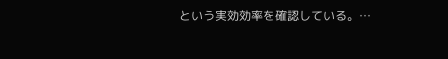という実効効率を確認している。…